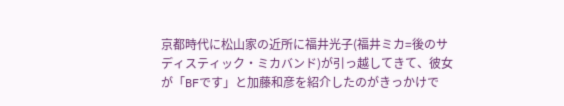京都時代に松山家の近所に福井光子(福井ミカ=後のサディスティック・ミカバンド)が引っ越してきて、彼女が「BFです」と加藤和彦を紹介したのがきっかけで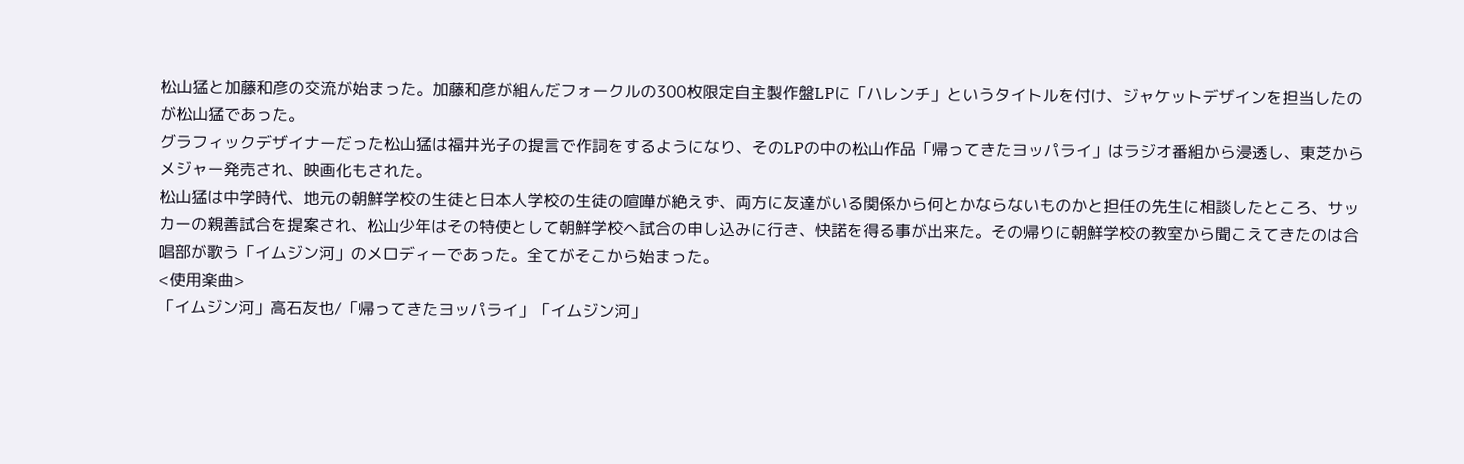松山猛と加藤和彦の交流が始まった。加藤和彦が組んだフォークルの300枚限定自主製作盤LPに「ハレンチ」というタイトルを付け、ジャケットデザインを担当したのが松山猛であった。
グラフィックデザイナーだった松山猛は福井光子の提言で作詞をするようになり、そのLPの中の松山作品「帰ってきたヨッパライ」はラジオ番組から浸透し、東芝からメジャー発売され、映画化もされた。
松山猛は中学時代、地元の朝鮮学校の生徒と日本人学校の生徒の喧嘩が絶えず、両方に友達がいる関係から何とかならないものかと担任の先生に相談したところ、サッカーの親善試合を提案され、松山少年はその特使として朝鮮学校へ試合の申し込みに行き、快諾を得る事が出来た。その帰りに朝鮮学校の教室から聞こえてきたのは合唱部が歌う「イムジン河」のメロディーであった。全てがそこから始まった。
<使用楽曲>
「イムジン河」高石友也/「帰ってきたヨッパライ」「イムジン河」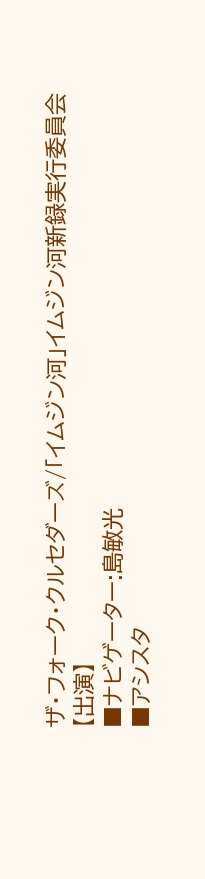ザ・フォーク・クルセダーズ/「イムジン河」イムジン河新録実行委員会
【出演】
■ナビゲーター:島敏光
■アシスタ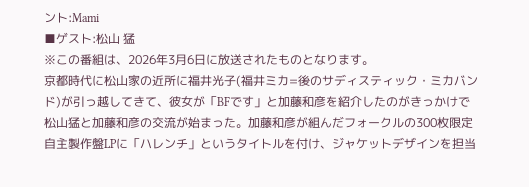ント:Mami
■ゲスト:松山 猛
※この番組は、2026年3月6日に放送されたものとなります。
京都時代に松山家の近所に福井光子(福井ミカ=後のサディスティック・ミカバンド)が引っ越してきて、彼女が「BFです」と加藤和彦を紹介したのがきっかけで松山猛と加藤和彦の交流が始まった。加藤和彦が組んだフォークルの300枚限定自主製作盤LPに「ハレンチ」というタイトルを付け、ジャケットデザインを担当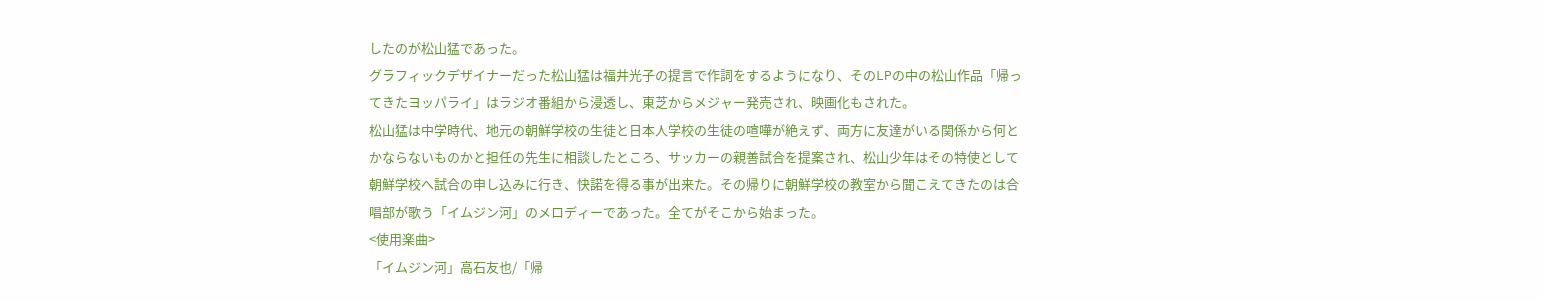したのが松山猛であった。
グラフィックデザイナーだった松山猛は福井光子の提言で作詞をするようになり、そのLPの中の松山作品「帰ってきたヨッパライ」はラジオ番組から浸透し、東芝からメジャー発売され、映画化もされた。
松山猛は中学時代、地元の朝鮮学校の生徒と日本人学校の生徒の喧嘩が絶えず、両方に友達がいる関係から何とかならないものかと担任の先生に相談したところ、サッカーの親善試合を提案され、松山少年はその特使として朝鮮学校へ試合の申し込みに行き、快諾を得る事が出来た。その帰りに朝鮮学校の教室から聞こえてきたのは合唱部が歌う「イムジン河」のメロディーであった。全てがそこから始まった。
<使用楽曲>
「イムジン河」高石友也/「帰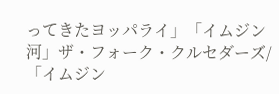ってきたヨッパライ」「イムジン河」ザ・フォーク・クルセダーズ/「イムジン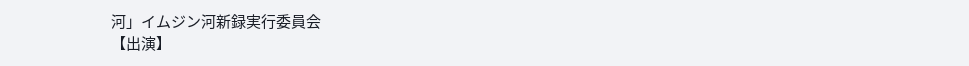河」イムジン河新録実行委員会
【出演】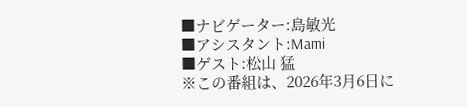■ナビゲーター:島敏光
■アシスタント:Mami
■ゲスト:松山 猛
※この番組は、2026年3月6日に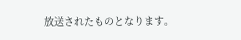放送されたものとなります。